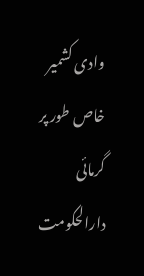وادی کشمیر خاص طور پر گرمائی دارالحکومت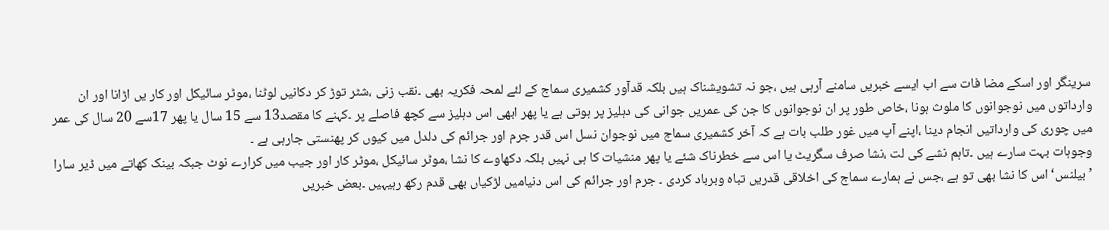سرینگر اور اسکے مضا فات سے اب ایسے خبریں سامنے آرہی ہیں ،جو نہ تشویشناک ہیں بلکہ قدآور کشمیری سماج کے لئے لمحہ فکریہ بھی ۔نقب زنی ،شٹر توڑ کر دکانیں لوٹنا ،موٹر سائیکل اور کار یں اڑانا اور ان وارداتوں میں نوجوانوں کا ملوث ہونا ،خاص طور پر ان نوجوانوں کا جن کی عمریں جوانی کی دہلیز پر ہوتی ہے یا پھر ابھی اس دہلیز سے کچھ فاصلے پر ۔کہنے کا مقصد13 سے 15 سال یا پھر 17سے 20 سال کی عمر میں چوری کی وارداتیں انجام دینا ،اپنے آپ میں غور طلب بات ہے کہ آخر کشمیری سماج میں نوجوان نسل اس قدر جرم اور جرائم کی دلدل میں کیوں کر پھنستی جارہی ہے ۔
وجوہات بہت سارے ہیں ۔تاہم نشے کی لت ،نشا صرف سگریٹ یا اس سے خطرناک شئے یا پھر منشیات کا ہی نہیں بلکہ دکھاوے کا نشا ،موٹر سائیکل ،موٹر کار اور جیب میں کرارے نوٹ جبکہ بینک کھاتے میں ڈیر سارا ’بیلنس‘ اس کا نشا بھی تو ہے ،جس نے ہمارے سماج کی اخلاقی قدریں تباہ وبرباد کردی ۔ جرم اور جرائم کی اس دنیامیں لڑکیاں بھی قدم رکھ رہیہیں ۔بعض خبریں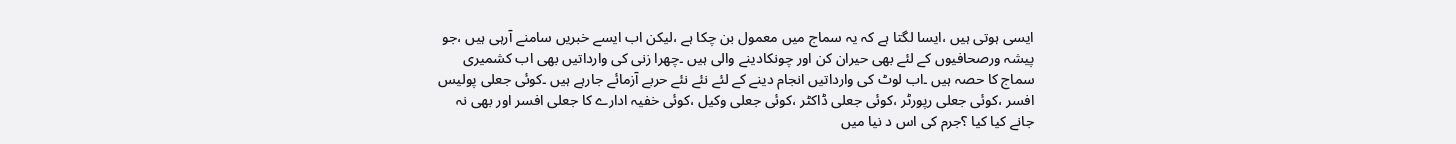ایسی ہوتی ہیں ،ایسا لگتا ہے کہ یہ سماج میں معمول بن چکا ہے ،لیکن اب ایسے خبریں سامنے آرہی ہیں ،جو پیشہ ورصحافیوں کے لئے بھی حیران کن اور چونکادینے والی ہیں ۔چھرا زنی کی وارداتیں بھی اب کشمیری سماج کا حصہ ہیں ۔اب لوٹ کی وارداتیں انجام دینے کے لئے نئے نئے حربے آزمائے جارہے ہیں ۔کوئی جعلی پولیس افسر ،کوئی جعلی رپورٹر ،کوئی جعلی ڈاکٹر ،کوئی جعلی وکیل ،کوئی خفیہ ادارے کا جعلی افسر اور بھی نہ جانے کیا کیا ؟جرم کی اس د نیا میں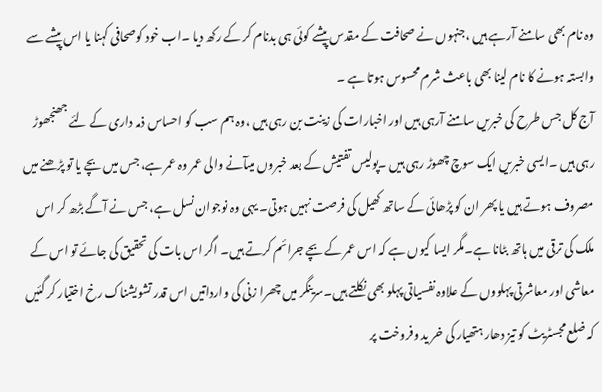وہ نام بھی سامنے آرہے ہیں ،جنہوں نے صحافت کے مقدس پیشے کوئی ہی بدنام کر کے رکھ دیا ۔اب خود کوصحافی کہنا یا اس پیشے سے وابستہ ہونے کا نام لینا بھی باعث شرم محسوس ہوتا ہے ۔
آج کل جس طرح کی خبریں سامنے آرہی ہیں اور اخبارات کی زینت بن رہی ہیں ،وہ ہم سب کو احساس ذمہ داری کے لئے جھنجھوڑ رہی ہیں ۔ایسی خبریں ایک سوچ چھوڑ رہی ہیں ۔پولیس تفتیش کے بعد خبروں میںآنے والی عمر وہ عمر ہے، جس میں بچے یا تو پڑھنے میں مصروف ہوتے ہیں یا پھر ان کو پڑھائی کے ساتھ کھیل کی فرصت نہیں ہوتی۔ یہی وہ نوجوان نسل ہے، جس نے آگے بڑھ کر اس ملک کی ترقی میں ہاتھ بٹانا ہے۔مگر ایسا کیوں ہے کہ اس عمر کے بچے جرائم کرتے ہیں۔ اگر اس بات کی تحقیق کی جائے تو اس کے معاشی اور معاشرتی پہلووں کے علاوہ نفسیاتی پہلو بھی نکلتے ہیں۔سرینگر میں چھرا زنی کی وارداتیں اس قدر تشویشناک رخ اختیار کر گئیں کہ ضلع مجسٹریٹ کو تیز دھار ہتھیار کی خر ید وفروخت پر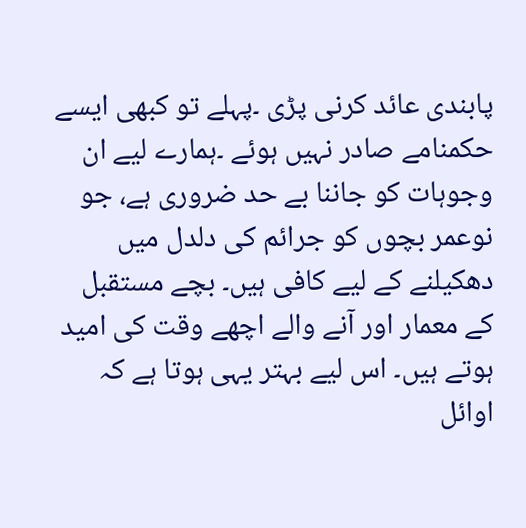پابندی عائد کرنی پڑی ۔پہلے تو کبھی ایسے حکمنامے صادر نہیں ہوئے ۔ہمارے لیے ان وجوہات کو جاننا بے حد ضروری ہے، جو نوعمر بچوں کو جرائم کی دلدل میں دھکیلنے کے لیے کافی ہیں۔ بچے مستقبل کے معمار اور آنے والے اچھے وقت کی امید ہوتے ہیں۔ اس لیے بہتر یہی ہوتا ہے کہ اوائل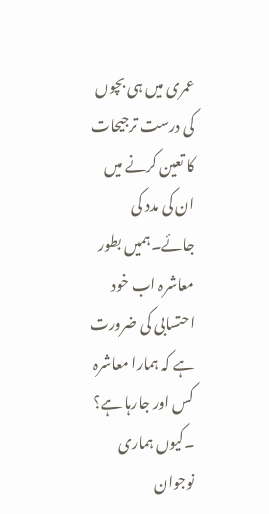عمری میں ہی بچوں کی درست ترجیحات کا تعین کرنے میں ان کی مدد کی جائے۔ہمیں بطور معاشرہ اب خود احتسابی کی ضرورت ہے کہ ہمارا معاشرہ کس اور جارہا ہے؟ ۔کیوں ہماری نوجوان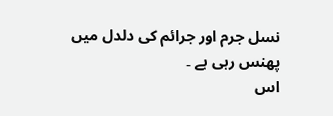نسل جرم اور جرائم کی دلدل میں پھنس رہی ہے ۔
اس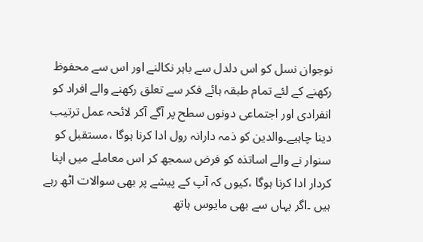نوجوان نسل کو اس دلدل سے باہر نکالنے اور اس سے محفوظ رکھنے کے لئے تمام طبقہ ہائے فکر سے تعلق رکھنے والے افراد کو انفرادی اور اجتماعی دونوں سطح پر آگے آکر لائحہ عمل ترتیب دینا چاہیے۔والدین کو ذمہ دارانہ رول ادا کرنا ہوگا ،مستقبل کو سنوار نے والے اساتذہ کو فرض سمجھ کر اس معاملے میں اپنا کردار ادا کرنا ہوگا ،کیوں کہ آپ کے پیشے پر بھی سوالات اٹھ رہے ہیں ۔اگر یہاں سے بھی مایوس ہاتھ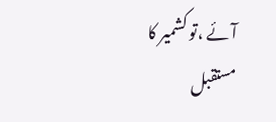آئے ،تو کشمیر کا مستقبل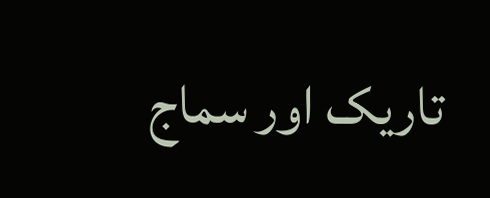تاریک اور سماج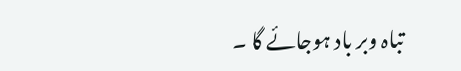تباہ وبر باد ہوجائے گا ۔